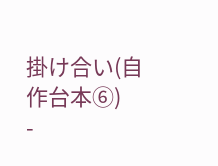掛け合い(自作台本⑥)
-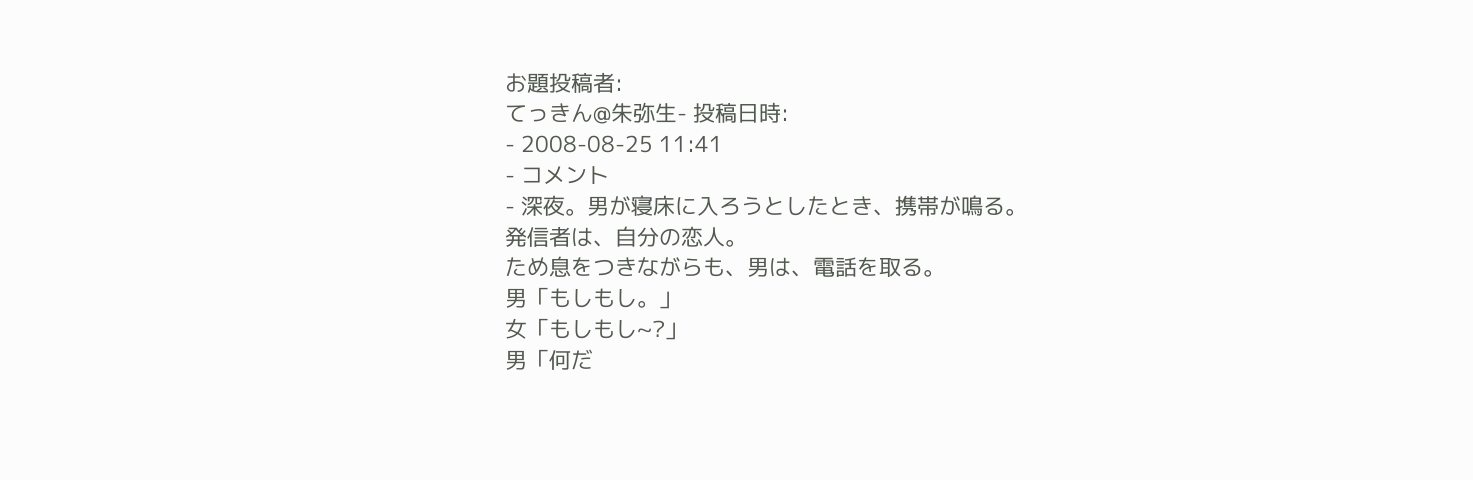お題投稿者:
てっきん@朱弥生- 投稿日時:
- 2008-08-25 11:41
- コメント
- 深夜。男が寝床に入ろうとしたとき、携帯が鳴る。
発信者は、自分の恋人。
ため息をつきながらも、男は、電話を取る。
男「もしもし。」
女「もしもし~?」
男「何だ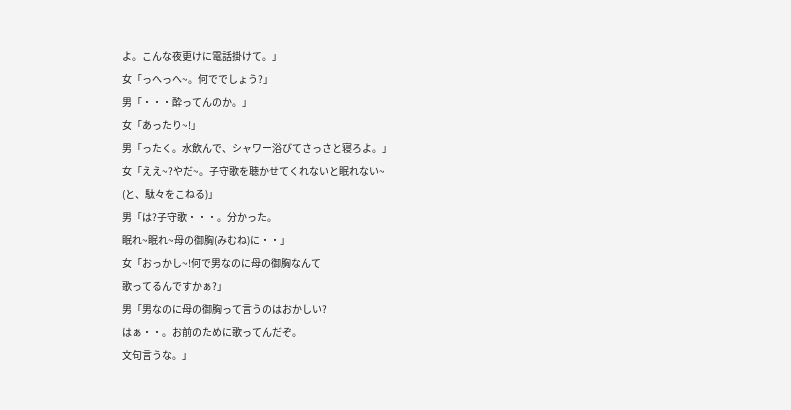よ。こんな夜更けに電話掛けて。」
女「っへっへ~。何ででしょう?」
男「・・・酔ってんのか。」
女「あったり~!」
男「ったく。水飲んで、シャワー浴びてさっさと寝ろよ。」
女「ええ~?やだ~。子守歌を聴かせてくれないと眠れない~
(と、駄々をこねる)」
男「は?子守歌・・・。分かった。
眠れ~眠れ~母の御胸(みむね)に・・」
女「おっかし~!何で男なのに母の御胸なんて
歌ってるんですかぁ?」
男「男なのに母の御胸って言うのはおかしい?
はぁ・・。お前のために歌ってんだぞ。
文句言うな。」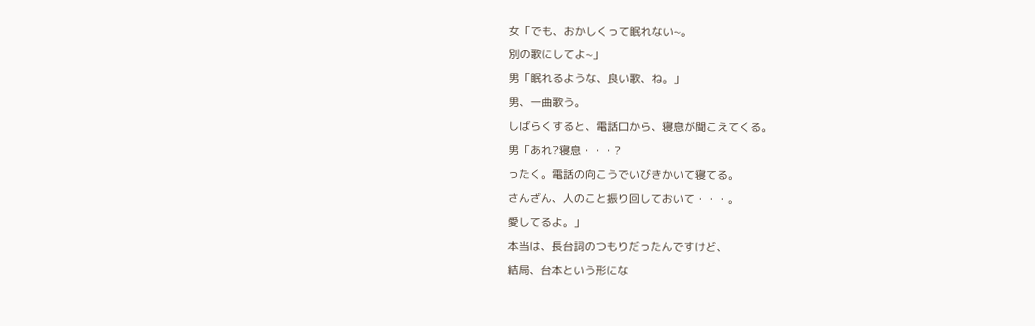女「でも、おかしくって眠れない~。
別の歌にしてよ~」
男「眠れるような、良い歌、ね。」
男、一曲歌う。
しばらくすると、電話口から、寝息が聞こえてくる。
男「あれ?寝息・・・?
ったく。電話の向こうでいびきかいて寝てる。
さんざん、人のこと振り回しておいて・・・。
愛してるよ。」
本当は、長台詞のつもりだったんですけど、
結局、台本という形にな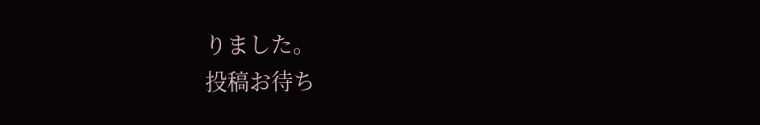りました。
投稿お待ち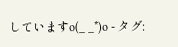していますo(_ _*)o - タグ: